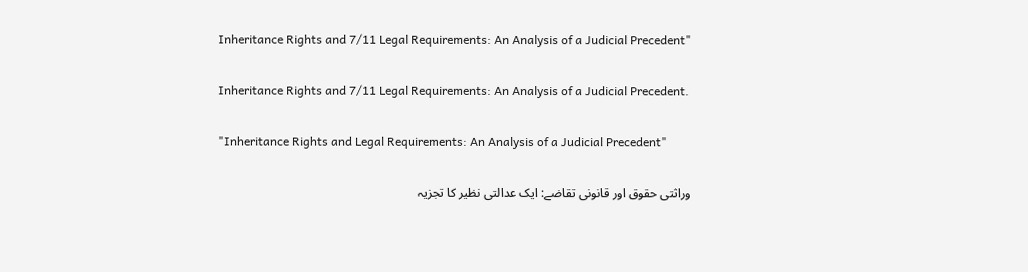Inheritance Rights and 7/11 Legal Requirements: An Analysis of a Judicial Precedent"

Inheritance Rights and 7/11 Legal Requirements: An Analysis of a Judicial Precedent.

"Inheritance Rights and Legal Requirements: An Analysis of a Judicial Precedent"

وراثتی حقوق اور قانونی تقاضے: ایک عدالتی نظیر کا تجزیہ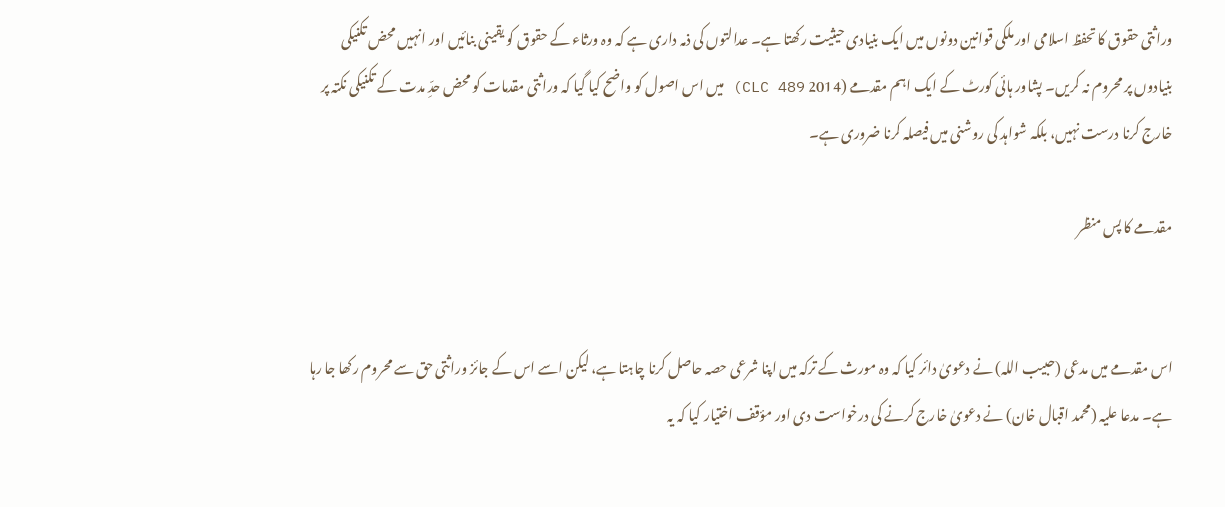وراثتی حقوق کا تحفظ اسلامی اور ملکی قوانین دونوں میں ایک بنیادی حیثیت رکھتا ہے۔ عدالتوں کی ذمہ داری ہے کہ وہ ورثاء کے حقوق کو یقینی بنائیں اور انہیں محض تکنیکی بنیادوں پر محروم نہ کریں۔ پشاور ہائی کورٹ کے ایک اہم مقدمے (2014 CLC 489) میں اس اصول کو واضح کیا گیا کہ وراثتی مقدمات کو محض حدِّ مدت کے تکنیکی نکتہ پر خارج کرنا درست نہیں، بلکہ شواہد کی روشنی میں فیصلہ کرنا ضروری ہے۔

مقدمے کا پس منظر


اس مقدمے میں مدعی (حبیب اللہ) نے دعویٰ دائر کیا کہ وہ مورث کے ترکہ میں اپنا شرعی حصہ حاصل کرنا چاہتا ہے، لیکن اسے اس کے جائز وراثتی حق سے محروم رکھا جا رہا ہے۔ مدعا علیہ (محمد اقبال خان) نے دعویٰ خارج کرنے کی درخواست دی اور مؤقف اختیار کیا کہ یہ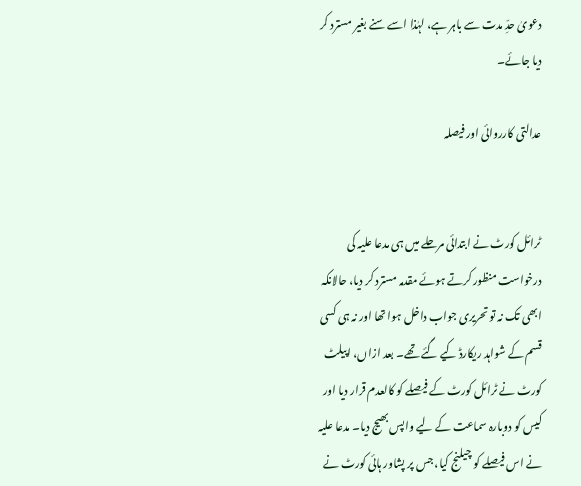دعویٰ حدِّ مدت سے باہر ہے، لہٰذا اسے سنے بغیر مسترد کر دیا جائے۔

عدالتی کارروائی اور فیصلہ


ٹرائل کورٹ نے ابتدائی مرحلے میں ہی مدعا علیہ کی درخواست منظور کرتے ہوئے مقدمہ مسترد کر دیا، حالانکہ ابھی تک نہ تو تحریری جواب داخل ہوا تھا اور نہ ہی کسی قسم کے شواہد ریکارڈ کیے گئے تھے۔ بعد ازاں، اپیلٹ کورٹ نے ٹرائل کورٹ کے فیصلے کو کالعدم قرار دیا اور کیس کو دوبارہ سماعت کے لیے واپس بھیج دیا۔ مدعا علیہ نے اس فیصلے کو چیلنج کیا، جس پر پشاور ہائی کورٹ نے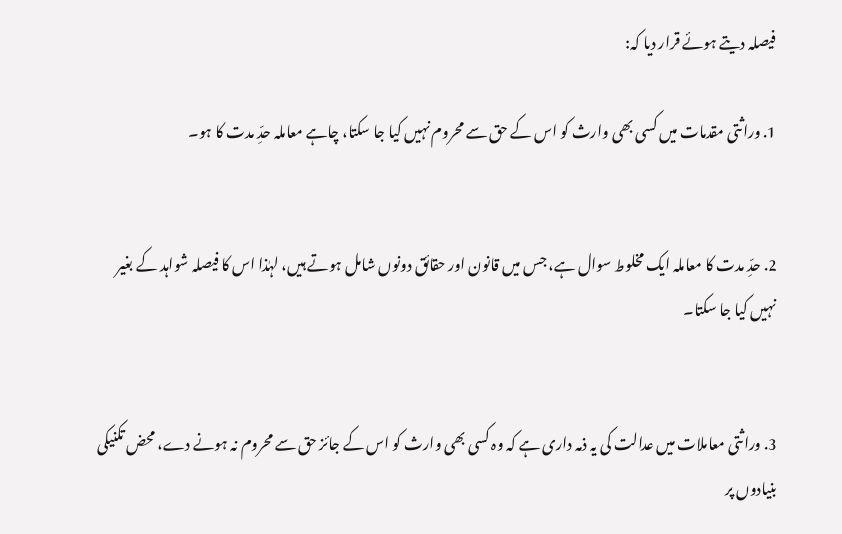فیصلہ دیتے ہوئے قرار دیا کہ:

1. وراثتی مقدمات میں کسی بھی وارث کو اس کے حق سے محروم نہیں کیا جا سکتا، چاہے معاملہ حدِّ مدت کا ہو۔


2. حدِّ مدت کا معاملہ ایک مخلوط سوال ہے، جس میں قانون اور حقائق دونوں شامل ہوتے ہیں، لہٰذا اس کا فیصلہ شواہد کے بغیر نہیں کیا جا سکتا۔


3. وراثتی معاملات میں عدالت کی یہ ذمہ داری ہے کہ وہ کسی بھی وارث کو اس کے جائز حق سے محروم نہ ہونے دے، محض تکنیکی بنیادوں پر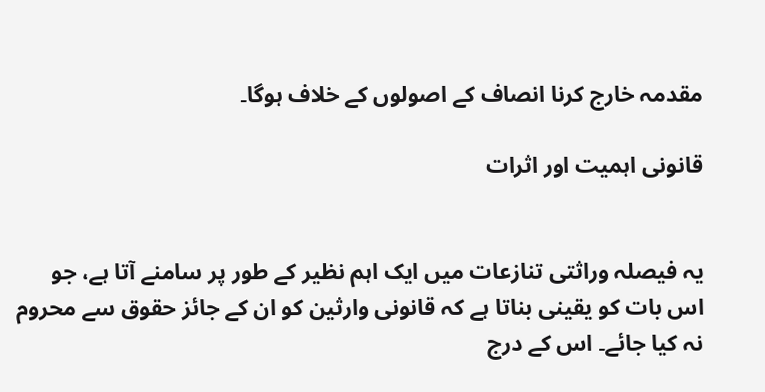مقدمہ خارج کرنا انصاف کے اصولوں کے خلاف ہوگا۔

قانونی اہمیت اور اثرات


یہ فیصلہ وراثتی تنازعات میں ایک اہم نظیر کے طور پر سامنے آتا ہے، جو اس بات کو یقینی بناتا ہے کہ قانونی وارثین کو ان کے جائز حقوق سے محروم نہ کیا جائے۔ اس کے درج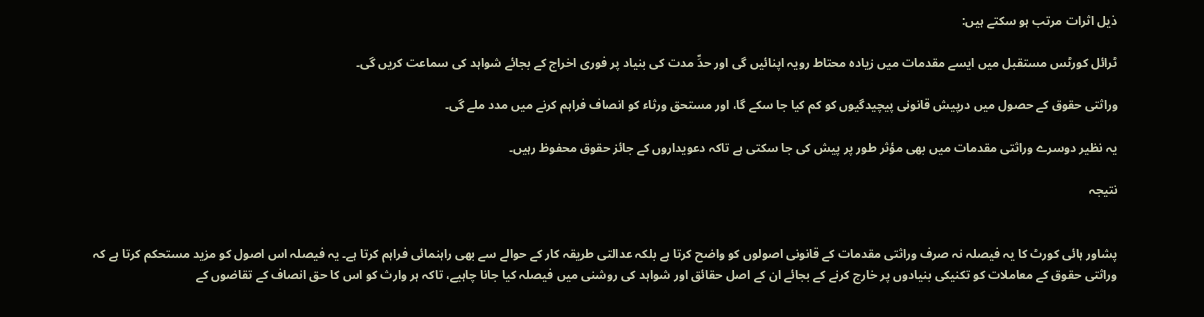ذیل اثرات مرتب ہو سکتے ہیں:

ٹرائل کورٹس مستقبل میں ایسے مقدمات میں زیادہ محتاط رویہ اپنائیں گی اور حدِّ مدت کی بنیاد پر فوری اخراج کے بجائے شواہد کی سماعت کریں گی۔

وراثتی حقوق کے حصول میں درپیش قانونی پیچیدگیوں کو کم کیا جا سکے گا، اور مستحق ورثاء کو انصاف فراہم کرنے میں مدد ملے گی۔

یہ نظیر دوسرے وراثتی مقدمات میں بھی مؤثر طور پر پیش کی جا سکتی ہے تاکہ دعویداروں کے جائز حقوق محفوظ رہیں۔

نتیجہ


پشاور ہائی کورٹ کا یہ فیصلہ نہ صرف وراثتی مقدمات کے قانونی اصولوں کو واضح کرتا ہے بلکہ عدالتی طریقہ کار کے حوالے سے بھی راہنمائی فراہم کرتا ہے۔ یہ فیصلہ اس اصول کو مزید مستحکم کرتا ہے کہ وراثتی حقوق کے معاملات کو تکنیکی بنیادوں پر خارج کرنے کے بجائے ان کے اصل حقائق اور شواہد کی روشنی میں فیصلہ کیا جانا چاہیے، تاکہ ہر وارث کو اس کا حق انصاف کے تقاضوں کے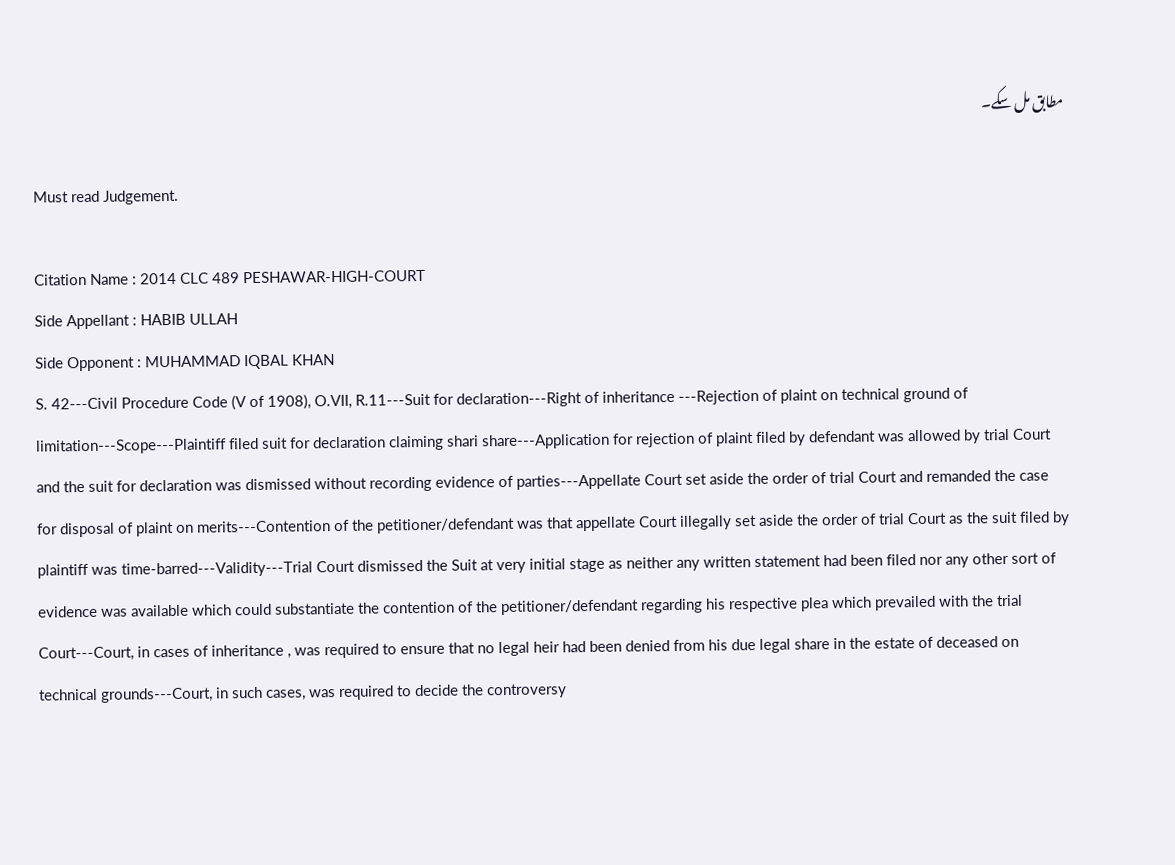مطابق مل سکے۔

Must read Judgement.

Citation Name : 2014 CLC 489 PESHAWAR-HIGH-COURT
Side Appellant : HABIB ULLAH
Side Opponent : MUHAMMAD IQBAL KHAN
S. 42---Civil Procedure Code (V of 1908), O.VII, R.11---Suit for declaration---Right of inheritance ---Rejection of plaint on technical ground of limitation---Scope---Plaintiff filed suit for declaration claiming shari share---Application for rejection of plaint filed by defendant was allowed by trial Court and the suit for declaration was dismissed without recording evidence of parties---Appellate Court set aside the order of trial Court and remanded the case for disposal of plaint on merits---Contention of the petitioner/defendant was that appellate Court illegally set aside the order of trial Court as the suit filed by plaintiff was time-barred---Validity---Trial Court dismissed the Suit at very initial stage as neither any written statement had been filed nor any other sort of evidence was available which could substantiate the contention of the petitioner/defendant regarding his respective plea which prevailed with the trial Court---Court, in cases of inheritance , was required to ensure that no legal heir had been denied from his due legal share in the estate of deceased on technical grounds---Court, in such cases, was required to decide the controversy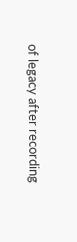of legacy after recording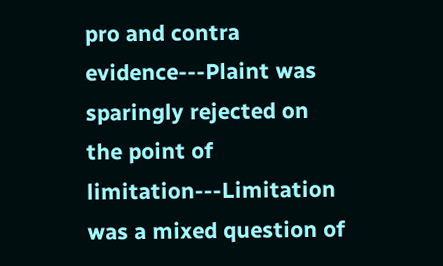pro and contra evidence---Plaint was sparingly rejected on the point of limitation---Limitation was a mixed question of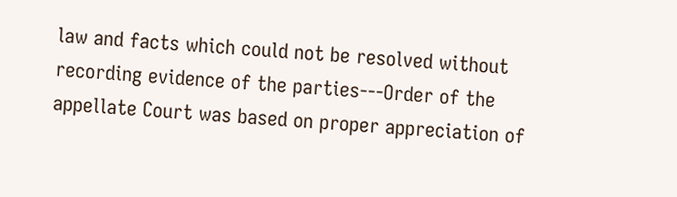law and facts which could not be resolved without recording evidence of the parties---Order of the appellate Court was based on proper appreciation of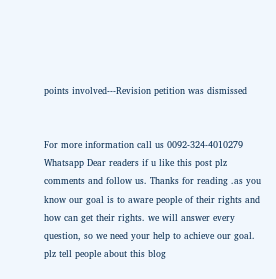points involved---Revision petition was dismissed


For more information call us 0092-324-4010279 Whatsapp Dear readers if u like this post plz comments and follow us. Thanks for reading .as you know our goal is to aware people of their rights and how can get their rights. we will answer every question, so we need your help to achieve our goal. plz tell people about this blog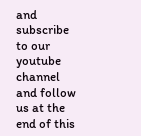and subscribe to our youtube channel and follow us at the end of this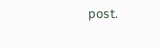post.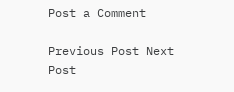Post a Comment

Previous Post Next Post